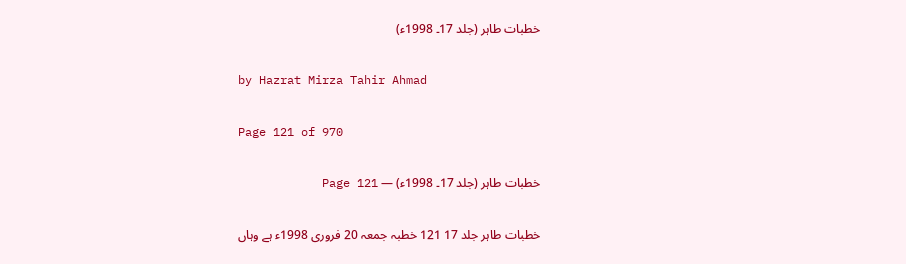خطبات طاہر (جلد 17۔ 1998ء)

by Hazrat Mirza Tahir Ahmad

Page 121 of 970

خطبات طاہر (جلد 17۔ 1998ء) — Page 121

خطبات طاہر جلد 17 121 خطبہ جمعہ 20 فروری 1998ء ہے وہاں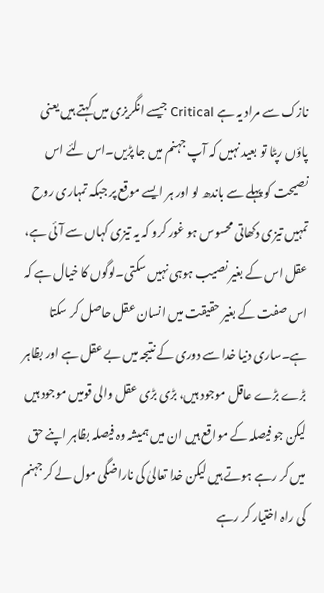نازک سے مراد یہ ہے Critical جیسے انگریزی میں کہتے ہیں یعنی پاؤں رپٹا تو بعید نہیں کہ آپ جہنم میں جا پڑیں۔اس لئے اس نصیحت کو پہلے سے باندھ لو اور ہر ایسے موقع پر جبکہ تمہاری روح تمہیں تیزی دکھاتی محسوس ہو غور کرو کہ یہ تیزی کہاں سے آئی ہے، عقل اس کے بغیر نصیب ہوہی نہیں سکتی۔لوگوں کا خیال ہے کہ اس صفت کے بغیر حقیقت میں انسان عقل حاصل کر سکتا ہے۔ساری دنیا خدا سے دوری کے نتیجہ میں بے عقل ہے اور بظاہر بڑے بڑے عاقل موجود ہیں، بڑی بڑی عقل والی قومیں موجود ہیں لیکن جو فیصلہ کے مواقع ہیں ان میں ہمیشہ وہ فیصلہ بظاہر اپنے حق میں کر رہے ہوتے ہیں لیکن خدا تعالیٰ کی ناراضگی مول لے کر جہنم کی راہ اختیار کر رہے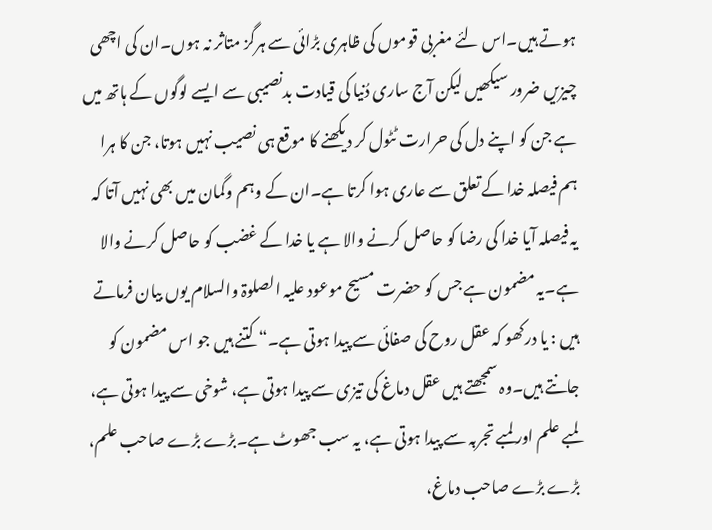ہوتے ہیں۔اس لئے مغربی قوموں کی ظاہری بڑائی سے ہرگز متاثر نہ ہوں۔ان کی اچھی چیزیں ضرور سیکھیں لیکن آج ساری دُنیا کی قیادت بدنصیبی سے ایسے لوگوں کے ہاتھ میں ہے جن کو اپنے دل کی حرارت ٹٹول کر دیکھنے کا موقع ہی نصیب نہیں ہوتا، جن کا ہرا ہم فیصلہ خدا کے تعلق سے عاری ہوا کرتا ہے۔ان کے وہم وگمان میں بھی نہیں آتا کہ یہ فیصلہ آیا خدا کی رضا کو حاصل کرنے والا ہے یا خدا کے غضب کو حاصل کرنے والا ہے۔یہ مضمون ہے جس کو حضرت مسیح موعود علیہ الصلوۃ والسلام یوں بیان فرماتے ہیں : یا درکھو کہ عقل روح کی صفائی سے پیدا ہوتی ہے۔“ کتنے ہیں جو اس مضمون کو جانتے ہیں۔وہ سمجھتے ہیں عقل دماغ کی تیزی سے پیدا ہوتی ہے، شوخی سے پیدا ہوتی ہے، لمبے علم اور لمبے تجربہ سے پیدا ہوتی ہے، یہ سب جھوٹ ہے۔بڑے بڑے صاحب علم، بڑے بڑے صاحب دماغ،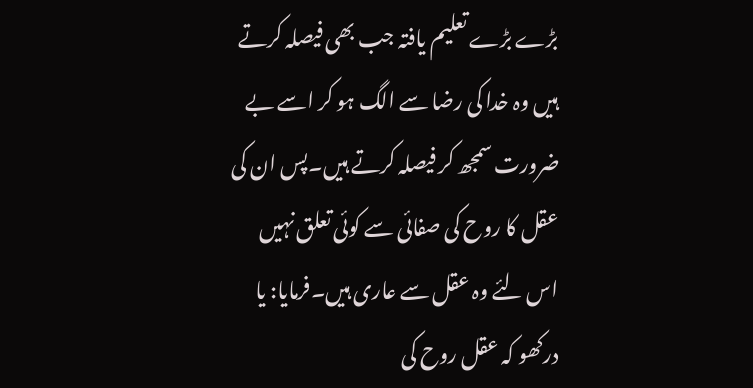بڑے بڑے تعلیم یافتہ جب بھی فیصلہ کرتے ہیں وہ خدا کی رضا سے الگ ہو کر اسے بے ضرورت سمجھ کر فیصلہ کرتے ہیں۔پس ان کی عقل کا روح کی صفائی سے کوئی تعلق نہیں اس لئے وہ عقل سے عاری ہیں۔فرمایا: یا درکھو کہ عقل روح کی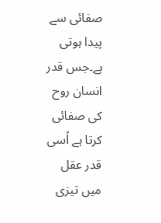صفائی سے پیدا ہوتی ہے۔جس قدر انسان روح کی صفائی کرتا ہے اُسی قدر عقل میں تیزی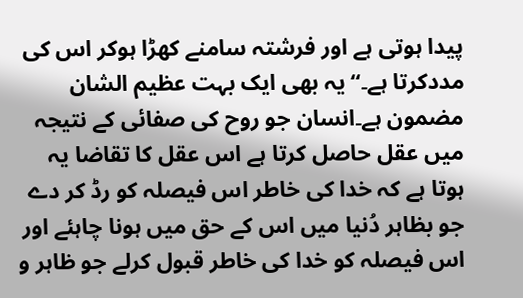پیدا ہوتی ہے اور فرشتہ سامنے کھڑا ہوکر اس کی مددکرتا ہے۔“ یہ بھی ایک بہت عظیم الشان مضمون ہے۔انسان جو روح کی صفائی کے نتیجہ میں عقل حاصل کرتا ہے اس عقل کا تقاضا یہ ہوتا ہے کہ خدا کی خاطر اس فیصلہ کو رڈ کر دے جو بظاہر دُنیا میں اس کے حق میں ہونا چاہئے اور اس فیصلہ کو خدا کی خاطر قبول کرلے جو ظاہر و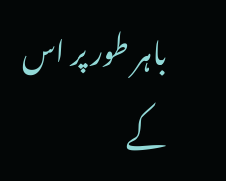باہر طور پر اس کے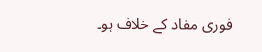فوری مفاد کے خلاف ہو۔